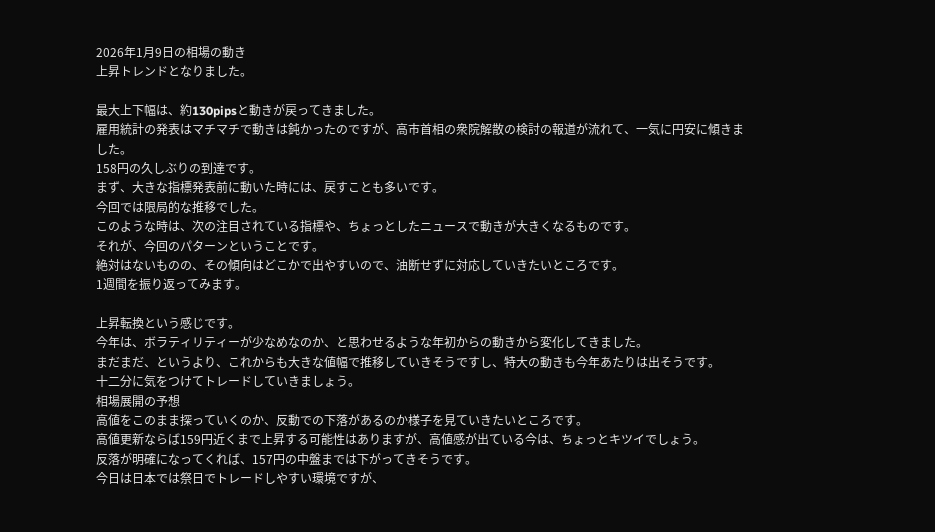2026年1月9日の相場の動き
上昇トレンドとなりました。

最大上下幅は、約130pipsと動きが戻ってきました。
雇用統計の発表はマチマチで動きは鈍かったのですが、高市首相の衆院解散の検討の報道が流れて、一気に円安に傾きました。
158円の久しぶりの到達です。
まず、大きな指標発表前に動いた時には、戻すことも多いです。
今回では限局的な推移でした。
このような時は、次の注目されている指標や、ちょっとしたニュースで動きが大きくなるものです。
それが、今回のパターンということです。
絶対はないものの、その傾向はどこかで出やすいので、油断せずに対応していきたいところです。
1週間を振り返ってみます。

上昇転換という感じです。
今年は、ボラティリティーが少なめなのか、と思わせるような年初からの動きから変化してきました。
まだまだ、というより、これからも大きな値幅で推移していきそうですし、特大の動きも今年あたりは出そうです。
十二分に気をつけてトレードしていきましょう。
相場展開の予想
高値をこのまま探っていくのか、反動での下落があるのか様子を見ていきたいところです。
高値更新ならば159円近くまで上昇する可能性はありますが、高値感が出ている今は、ちょっとキツイでしょう。
反落が明確になってくれば、157円の中盤までは下がってきそうです。
今日は日本では祭日でトレードしやすい環境ですが、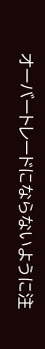オーバートレードにならないように注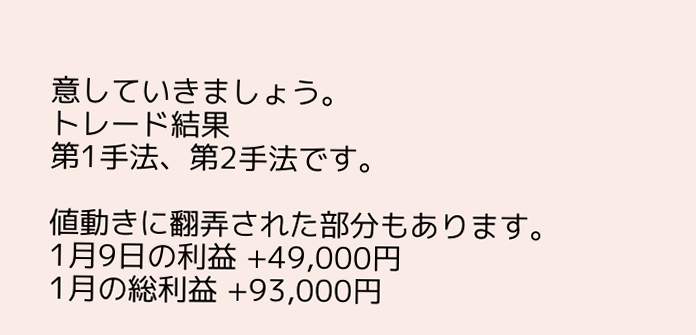意していきましょう。
トレード結果
第1手法、第2手法です。

値動きに翻弄された部分もあります。
1月9日の利益 +49,000円
1月の総利益 +93,000円